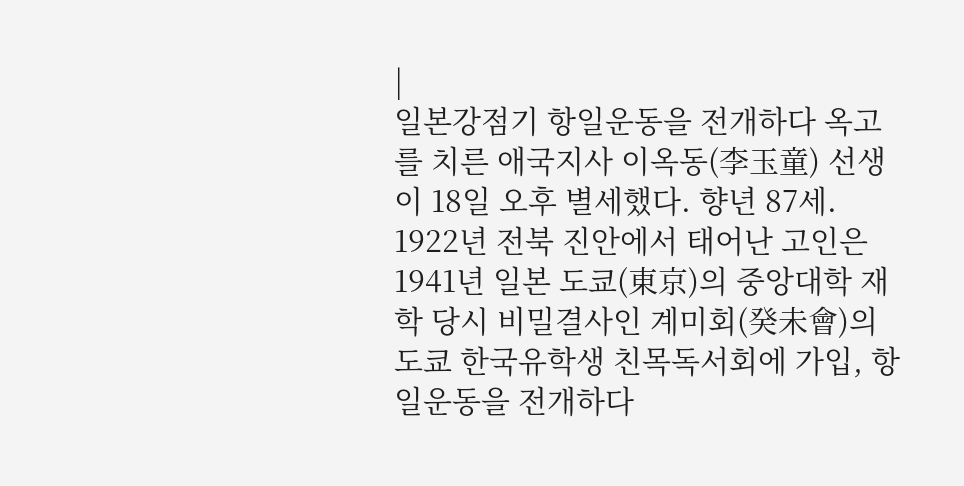|
일본강점기 항일운동을 전개하다 옥고를 치른 애국지사 이옥동(李玉童) 선생이 18일 오후 별세했다. 향년 87세.
1922년 전북 진안에서 태어난 고인은 1941년 일본 도쿄(東京)의 중앙대학 재학 당시 비밀결사인 계미회(癸未會)의 도쿄 한국유학생 친목독서회에 가입, 항일운동을 전개하다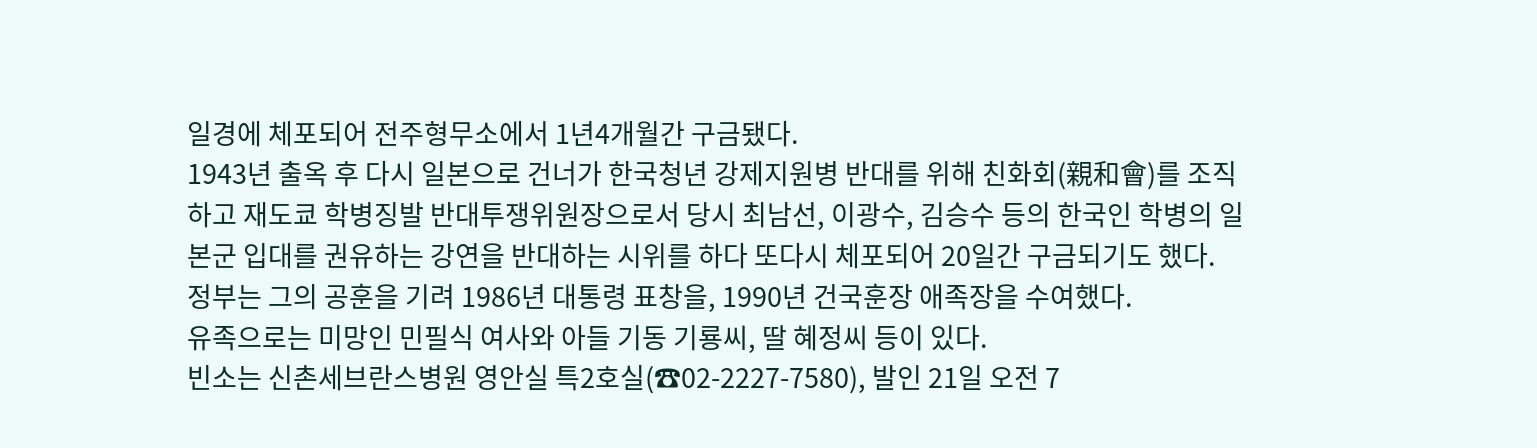일경에 체포되어 전주형무소에서 1년4개월간 구금됐다.
1943년 출옥 후 다시 일본으로 건너가 한국청년 강제지원병 반대를 위해 친화회(親和會)를 조직하고 재도쿄 학병징발 반대투쟁위원장으로서 당시 최남선, 이광수, 김승수 등의 한국인 학병의 일본군 입대를 권유하는 강연을 반대하는 시위를 하다 또다시 체포되어 20일간 구금되기도 했다.
정부는 그의 공훈을 기려 1986년 대통령 표창을, 1990년 건국훈장 애족장을 수여했다.
유족으로는 미망인 민필식 여사와 아들 기동 기룡씨, 딸 혜정씨 등이 있다.
빈소는 신촌세브란스병원 영안실 특2호실(☎02-2227-7580), 발인 21일 오전 7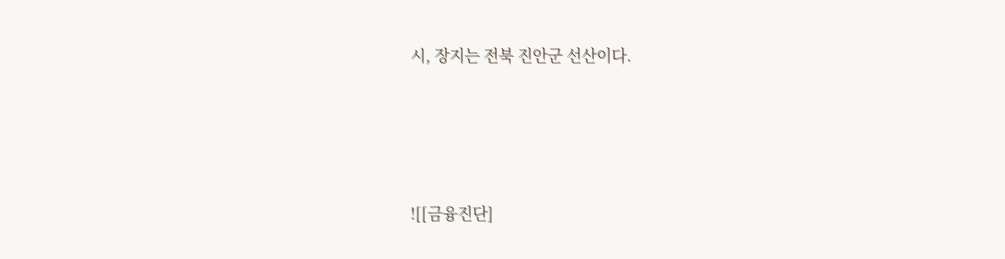시, 장지는 전북 진안군 선산이다.





![[금융진단]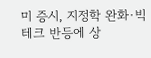미 증시, 지정학 완화·빅테크 반등에 상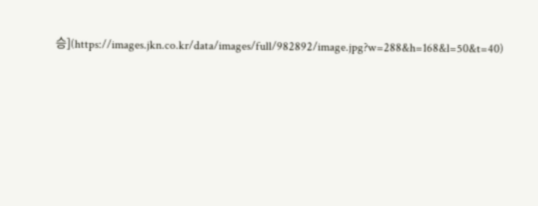승](https://images.jkn.co.kr/data/images/full/982892/image.jpg?w=288&h=168&l=50&t=40)